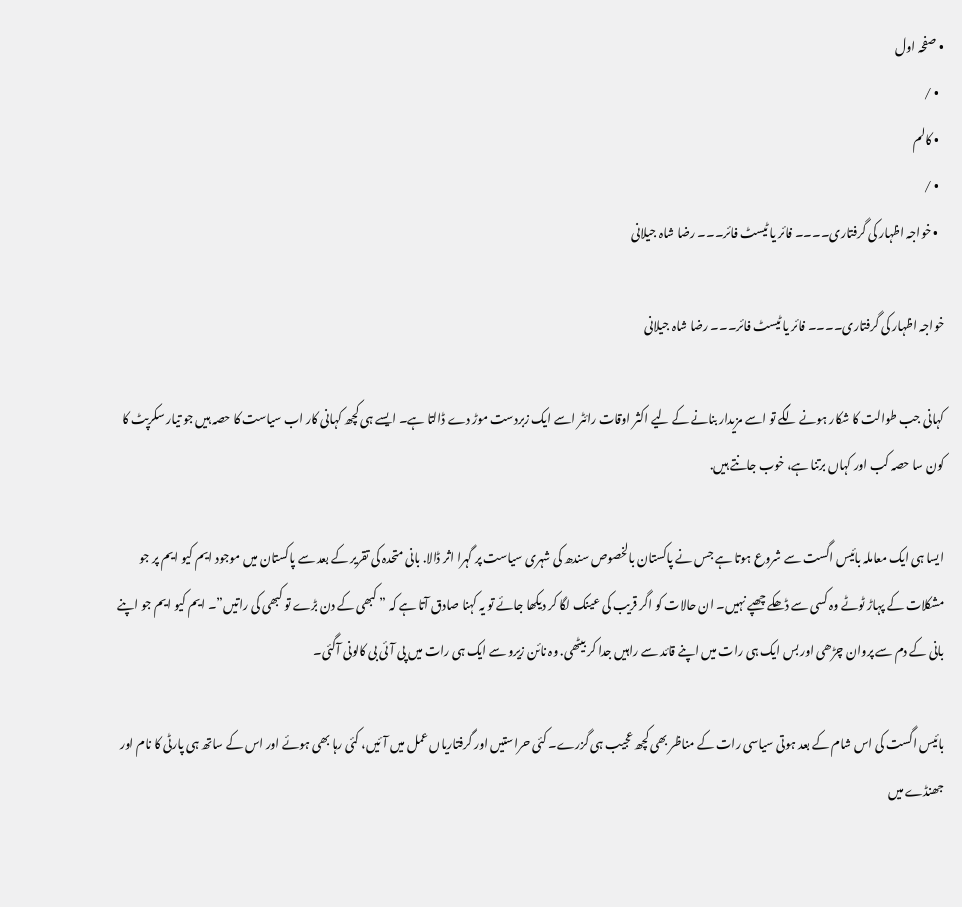• صفحہ اول
  • /
  • کالم
  • /
  • خواجہ اظہار کی گرفتاری۔۔۔۔ فائر یا ٹیسٹ فائر۔۔۔ رضا شاہ جیلانی

خواجہ اظہار کی گرفتاری۔۔۔۔ فائر یا ٹیسٹ فائر۔۔۔ رضا شاہ جیلانی

کہانی جب طوالت کا شکار ہونے لگے تو اسے مزیدار بنانے کے لیے اکثر اوقات رائٹر اسے ایک زبردست موڑ دے ڈالتا ہے۔ ایسے ہی کچھ کہانی کار اب سیاست کا حصہ ہیں جو تیار سکرپٹ کا کون سا حصہ کب اور کہاں برتنا ہے، خوب جانتے ہیں.

ایسا ہی ایک معاملہ بائیس اگست سے شروع ہوتا ہے جس نے پاکستان بالخصوص سندھ کی شہری سیاست پر گہرا اثر ڈالا. بانی متحدہ کی تقریر کے بعد سے پاکستان میں موجود ایم کیو ایم پر جو مشکلات کے پہاڑ ٹوٹے وہ کسی سے ڈھکے چھپے نہیں۔ ان حالات کو اگر قریب کی عینک لگا کر دیکھا جائے تو یہ کہنا صادق آتا ہے کہ ” کبھی کے دن بڑے تو کبھی کی راتیں”۔ ایم کیو ایم جو اپنے بانی کے دم سے پروان چڑھی اور بس ایک ہی رات میں اپنے قائد سے راہیں جدا کر بیٹھی. وہ نائن زیرو سے ایک ہی رات میں پی آئی بی کالونی آگئی۔

بائیس اگست کی اس شام کے بعد ہوتی سیاسی رات کے مناظر بھی کچھ عجیب ہی گزرے۔ کئی حراستیں اور گرفتاریاں عمل میں آئیں، کئی رہا بھی ہوئے اور اس کے ساتھ ہی پارٹی کا نام اور جھنڈے میں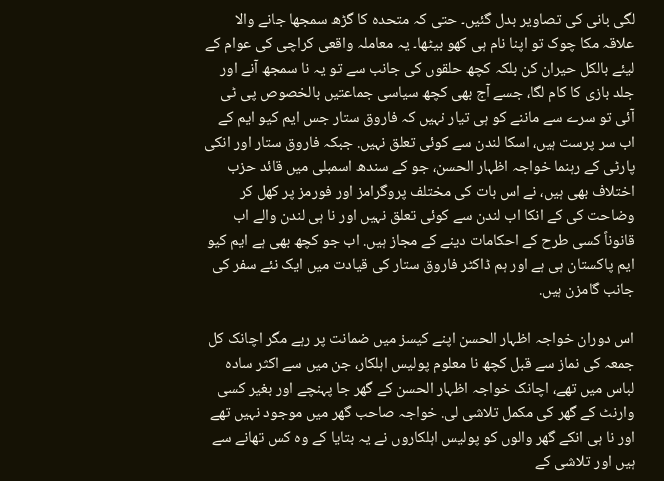لگی بانی کی تصاویر بدل گئیں۔ حتی کہ متحدہ کا گڑھ سمجھا جانے والا علاقہ مکا چوک تو اپنا نام ہی کھو بیٹھا۔ یہ معاملہ واقعی کراچی کی عوام کے لیئے بالکل حیران کن بلکہ کچھ حلقوں کی جانب سے تو یہ نا سمجھ آنے اور جلد بازی کا کام لگا، جسے آج بھی کچھ سیاسی جماعتیں بالخصوص پی ٹی آئی تو سرے سے ماننے کو ہی تیار نہیں کہ فاروق ستار جس ایم کیو ایم کے اب سر پرست ہیں، اسکا لندن سے کوئی تعلق نہیں. جبکہ فاروق ستار اور انکی پارٹی کے رہنما خواجہ اظہار الحسن، جو کے سندھ اسمبلی میں قائد حزب اختلاف بھی ہیں، نے اس بات کی مختلف پروگرامز اور فورمز پر کھل کر وضاحت کی کے انکا اب لندن سے کوئی تعلق نہیں اور نا ہی لندن والے اب قانوناً کسی طرح کے احکامات دینے کے مجاز ہیں. اب جو کچھ بھی ہے ایم کیو ایم پاکستان ہی ہے اور ہم ڈاکٹر فاروق ستار کی قیادت میں ایک نئے سفر کی جانب گامزن ہیں.

اس دوران خواجہ اظہار الحسن اپنے کیسز میں ضمانت پر رہے مگر اچانک کل جمعہ کی نماز سے قبل کچھ نا معلوم پولیس اہلکار، جن میں سے اکثر سادہ لباس میں تھے، اچانک خواجہ اظہار الحسن کے گھر جا پہنچے اور بغیر کسی وارنٹ کے گھر کی مکمل تلاشی لی. خواجہ صاحب گھر میں موجود نہیں تھے اور نا ہی انکے گھر والوں کو پولیس اہلکاروں نے یہ بتایا کے وہ کس تھانے سے ہیں اور تلاشی کے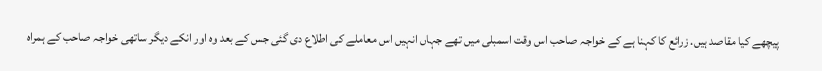پیچھے کیا مقاصد ہیں. زرائع کا کہنا ہے کے خواجہ صاحب اس وقت اسمبلی میں تھے جہاں انہیں اس معاملے کی اطلاع دی گئی جس کے بعد وہ اور انکے دیگر ساتھی خواجہ صاحب کے ہمراہ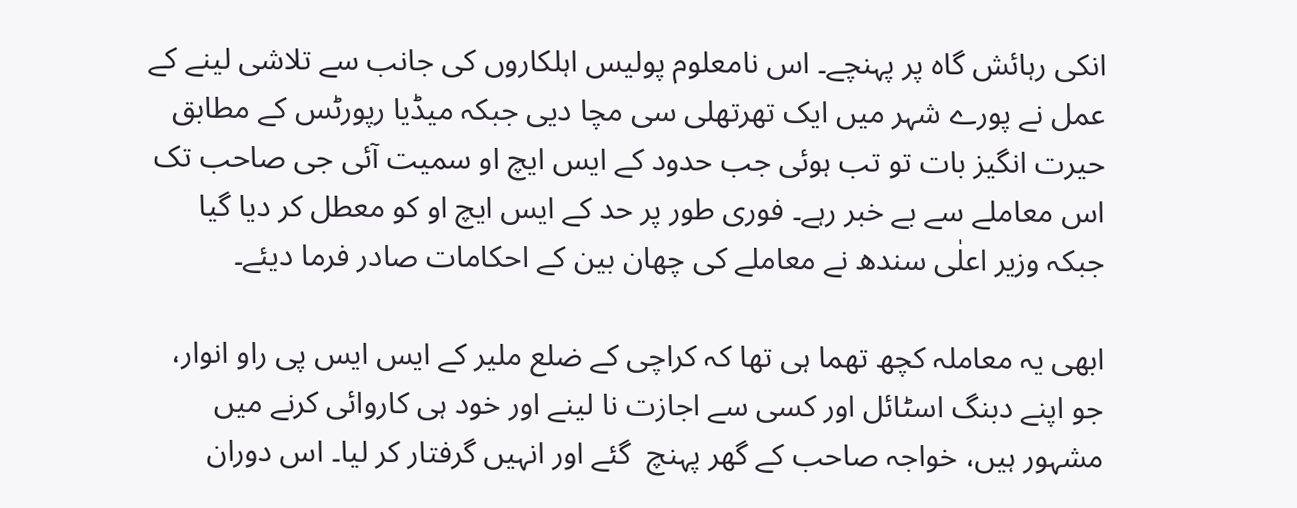انکی رہائش گاہ پر پہنچے۔ اس نامعلوم پولیس اہلکاروں کی جانب سے تلاشی لینے کے عمل نے پورے شہر میں ایک تھرتھلی سی مچا دیی جبکہ میڈیا رپورٹس کے مطابق حیرت انگیز بات تو تب ہوئی جب حدود کے ایس ایچ او سمیت آئی جی صاحب تک اس معاملے سے بے خبر رہے۔ فوری طور پر حد کے ایس ایچ او کو معطل کر دیا گیا جبکہ وزیر اعلٰی سندھ نے معاملے کی چھان بین کے احکامات صادر فرما دیئے۔

ابھی یہ معاملہ کچھ تھما ہی تھا کہ کراچی کے ضلع ملیر کے ایس ایس پی راو انوار، جو اپنے دبنگ اسٹائل اور کسی سے اجازت نا لینے اور خود ہی کاروائی کرنے میں مشہور ہیں، خواجہ صاحب کے گھر پہنچ  گئے اور انہیں گرفتار کر لیا۔ اس دوران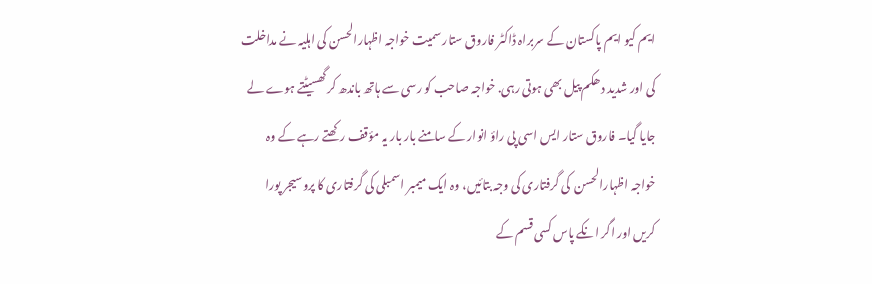ایم کیو ایم پاکستان کے سربراہ ڈاکٹر فاروق ستار سمیت خواجہ اظہارالحسن کی اہلیہ نے مداخلت کی اور شدید دھکم پیل بھی ہوتی رہی. خواجہ صاحب کو رسی سے ہاتھ باندھ کر گھسیٹتے ہوے لے جایا گیا۔ فاروق ستار ایس اسی پی راؤ انوار کے سامنے بار بار یہ مؤقف رکھتے رہے کے وہ خواجہ اظہارالحسن  کی گرفتاری کی وجہ بتائیں، وہ ایک میمبر اسمبلی کی گرفتاری کا پروسیجر پورا کریں اور اگر انکے پاس کسی قسم کے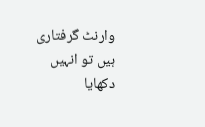وارنٹ گرفتاری ہیں تو انہیں دکھایا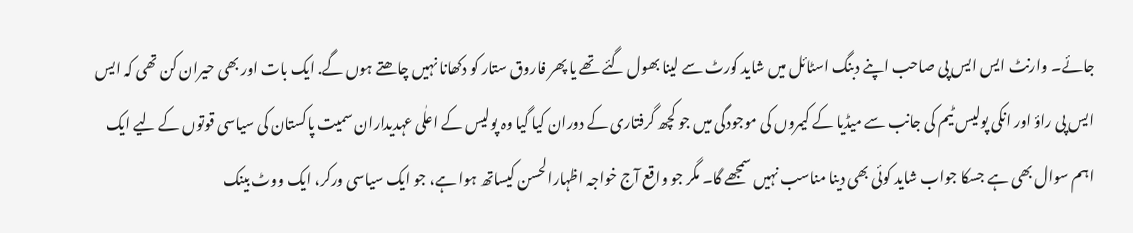جائے۔ وارنٹ ایس ایس پی صاحب اپنے دبنگ اسٹائل میں شاید کورٹ سے لینا بھول گئے تھے یا پھر فاروق ستار کو دکھانا نہیں چاھتے ہوں گے. ایک بات اور بھی حیران کن تھی کہ ایس ایس پی راؤ اور انکی پولیس ٹیم کی جانب سے میڈیا کے کیمروں کی موجودگی میں جو کچھ گرفتاری کے دوران کیا گیا وہ پولیس کے اعلٰی عہدیداران سمیت پاکستان کی سیاسی قوتوں کے لیے ایک اہم سوال بھی ہے جسکا جواب شاید کوئی بھی دینا مناسب نہیں سمجھے گا۔ مگر جو واقع آج خواجہ اظہارالحسن کیساتھ ہوا ہے، جو ایک سیاسی ورکر، ایک ووٹ بینک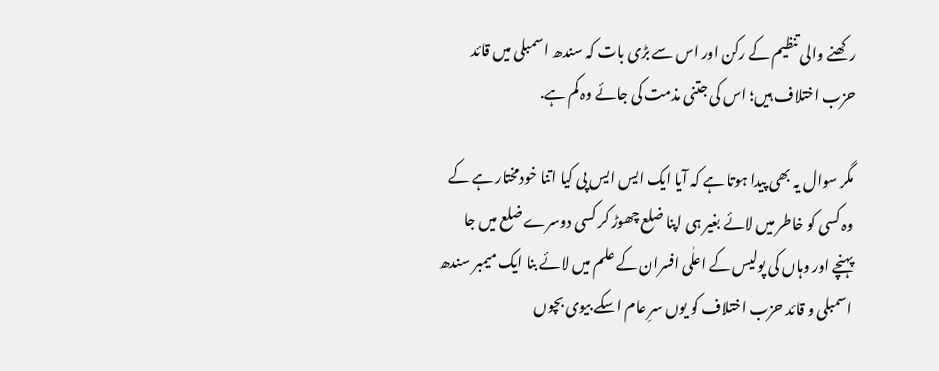رکھنے والی تنظیم کے رکن اور اس سے بڑی بات کہ سندھ اسمبلی میں قائد حزب اختلاف ہیں؛ اس کی جتنی مذمت کی جائے وہ کم ہے.

مگر سوال یہ بھی پیدا ہوتا ہے کہ آیا ایک ایس ایس پی کیا اتنا خودمختار ہے کے وہ کسی کو خاطر میں لائے بغیر ہی اپنا ضلع چھوڑ کر کسی دوسرے ضلع میں جا پہنچے اور وہاں کی پولیس کے اعلٰی افسران کے علم میں لائے بنا ایک میمبر سندھ اسمبلی و قائد حزب اختلاف کو یوں سرِ عام اسکے بیوی بچوں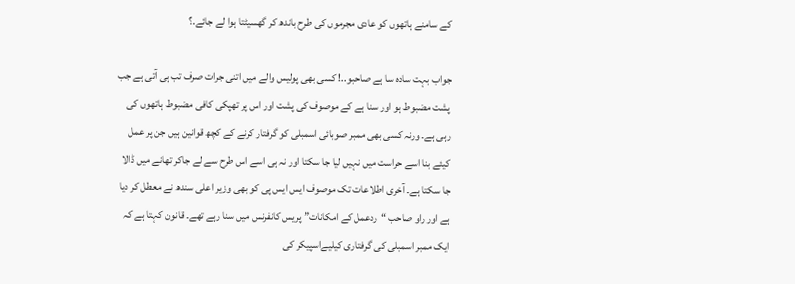کے سامنے ہاتھوں کو عادی مجرموں کی طرح باندھ کر گھسیٹتا ہوا لے جائے.؟

جواب بہت سادہ سا ہے صاحبو..! کسی بھی پولیس والے میں اتنی جرات صرف تب ہی آتی ہے جب پشت مضبوط ہو اور سنا ہے کے موصوف کی پشت اور اس پر تھپکی کافی مضبوط ہاتھوں کی رہی ہے۔ ورنہ کسی بھی ممبر صوبائی اسمبلی کو گرفتار کرنے کے کچھ قوانین ہیں جن پر عمل کیئے بنا اسے حراست میں نہیں لیا جا سکتا اور نہ ہی اسے اس طرح سے لے جاکر تھانے میں ڈالا جا سکتا ہے۔ آخری اطلاعات تک موصوف ایس ایس پی کو بھی وزیر اعلی سندھ نے معطل کر دیا ہے اور راو صاحب “ردعمل کے امکانات” پریس کانفرنس میں سنا رہے تھے۔ قانون کہتا ہے کہ ایک ممبر اسمبلی کی گرفتاری کیلیےاسپیکر کی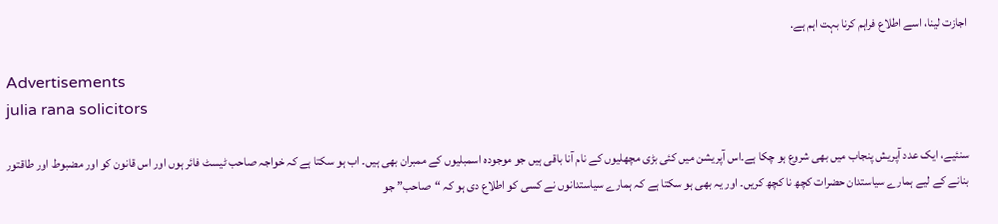اجازت لینا، اسے اطلاع فراہم کرنا بہت اہم ہے.

Advertisements
julia rana solicitors

سنئیے، ایک عدد آپریش پنجاب میں بھی شروع ہو چکا ہے۔اس آپریشن میں کئی بڑی مچھلیوں کے نام آنا باقی ہیں جو موجودہ اسمبلیوں کے ممبران بھی ہیں۔ اب ہو سکتا ہے کہ خواجہ صاحب ٹیسٹ فائر ہوں اور اس قانون کو اور مضبوط اور طاقتور بنانے کے لیے ہمارے سیاستدان حضرات کچھ نا کچھ کریں۔ اور یہ بھی ہو سکتا ہے کہ ہمارے سیاستدانوں نے کسی کو اطلاع دی ہو کہ “صاحب” جو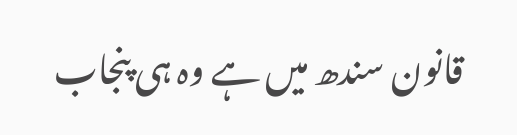قانون سندھ میں ہے وہ ہی پنجاب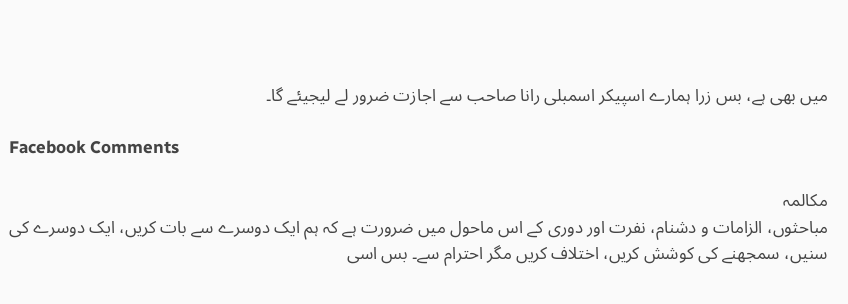میں بھی ہے، بس زرا ہمارے اسپیکر اسمبلی رانا صاحب سے اجازت ضرور لے لیجیئے گا۔

Facebook Comments

مکالمہ
مباحثوں، الزامات و دشنام، نفرت اور دوری کے اس ماحول میں ضرورت ہے کہ ہم ایک دوسرے سے بات کریں، ایک دوسرے کی سنیں، سمجھنے کی کوشش کریں، اختلاف کریں مگر احترام سے۔ بس اسی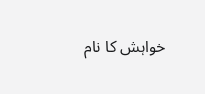خواہش کا نام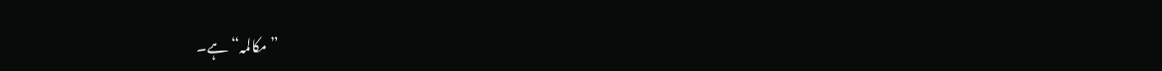”مکالمہ“ ہے۔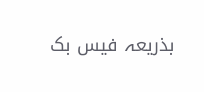بذریعہ فیس بک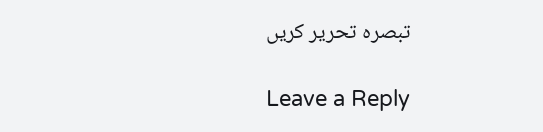تبصرہ تحریر کریں

Leave a Reply